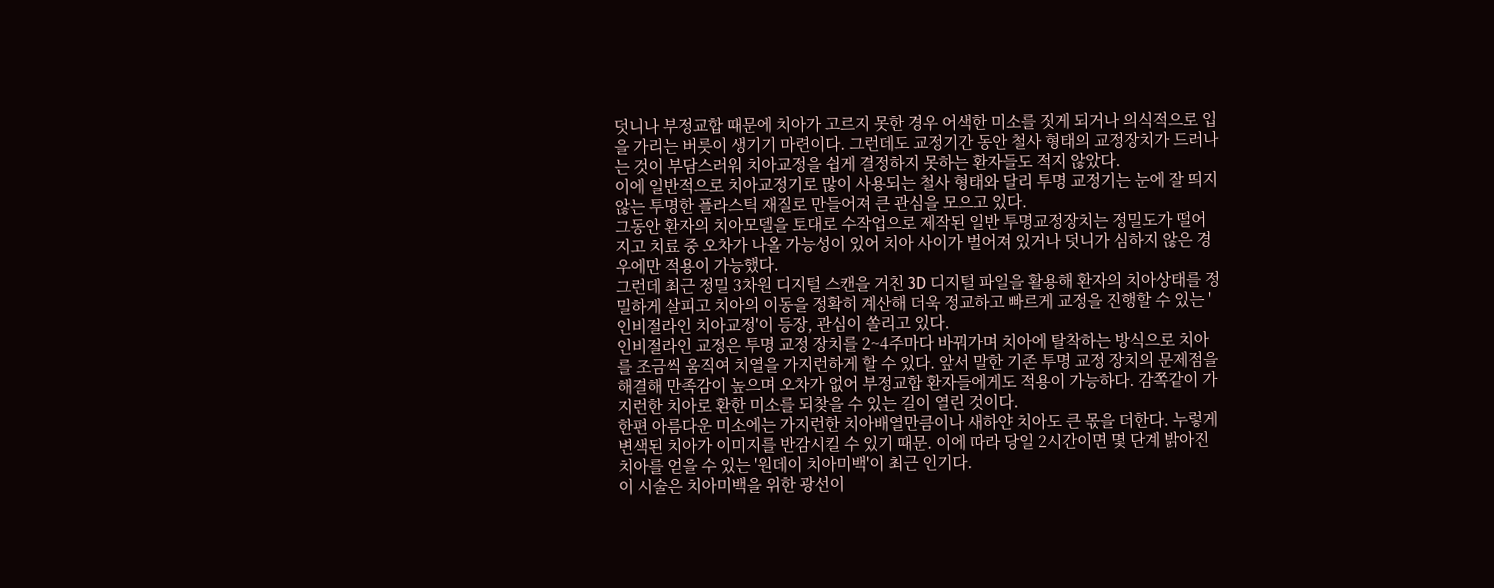덧니나 부정교합 때문에 치아가 고르지 못한 경우 어색한 미소를 짓게 되거나 의식적으로 입을 가리는 버릇이 생기기 마련이다. 그런데도 교정기간 동안 철사 형태의 교정장치가 드러나는 것이 부담스러워 치아교정을 쉽게 결정하지 못하는 환자들도 적지 않았다.
이에 일반적으로 치아교정기로 많이 사용되는 철사 형태와 달리 투명 교정기는 눈에 잘 띄지 않는 투명한 플라스틱 재질로 만들어져 큰 관심을 모으고 있다.
그동안 환자의 치아모델을 토대로 수작업으로 제작된 일반 투명교정장치는 정밀도가 떨어지고 치료 중 오차가 나올 가능성이 있어 치아 사이가 벌어져 있거나 덧니가 심하지 않은 경우에만 적용이 가능했다.
그런데 최근 정밀 3차원 디지털 스캔을 거친 3D 디지털 파일을 활용해 환자의 치아상태를 정밀하게 살피고 치아의 이동을 정확히 계산해 더욱 정교하고 빠르게 교정을 진행할 수 있는 '인비절라인 치아교정'이 등장, 관심이 쏠리고 있다.
인비절라인 교정은 투명 교정 장치를 2~4주마다 바꿔가며 치아에 탈착하는 방식으로 치아를 조금씩 움직여 치열을 가지런하게 할 수 있다. 앞서 말한 기존 투명 교정 장치의 문제점을 해결해 만족감이 높으며 오차가 없어 부정교합 환자들에게도 적용이 가능하다. 감쪽같이 가지런한 치아로 환한 미소를 되찾을 수 있는 길이 열린 것이다.
한편 아름다운 미소에는 가지런한 치아배열만큼이나 새하얀 치아도 큰 몫을 더한다. 누렇게 변색된 치아가 이미지를 반감시킬 수 있기 때문. 이에 따라 당일 2시간이면 몇 단계 밝아진 치아를 얻을 수 있는 '원데이 치아미백'이 최근 인기다.
이 시술은 치아미백을 위한 광선이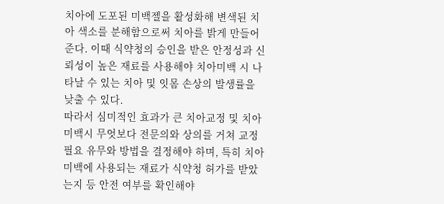치아에 도포된 미백젤을 활성화해 변색된 치아 색소를 분해함으로써 치아를 밝게 만들어준다. 이때 식약청의 승인을 받은 안정성과 신뢰성이 높은 재료를 사용해야 치아미백 시 나타날 수 있는 치아 및 잇몸 손상의 발생률을 낮출 수 있다.
따라서 심미적인 효과가 큰 치아교정 및 치아미백시 무엇보다 전문의와 상의를 거쳐 교정 필요 유무와 방법을 결정해야 하며, 특히 치아미백에 사용되는 재료가 식약청 허가를 받았는지 등 안전 여부를 확인해야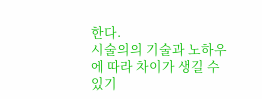한다.
시술의의 기술과 노하우에 따라 차이가 생길 수 있기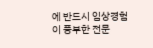에 반드시 임상경험이 풍부한 전문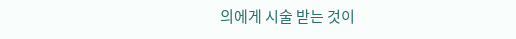의에게 시술 받는 것이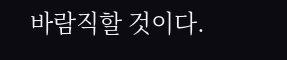바람직할 것이다.